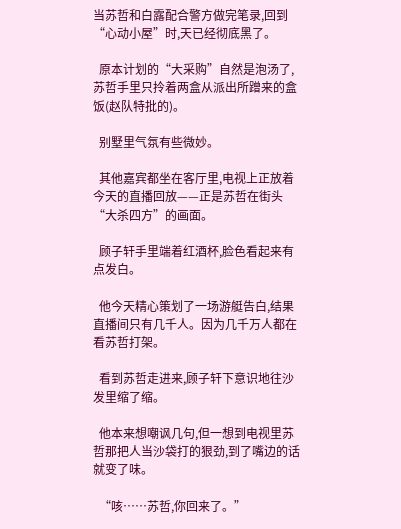当苏哲和白露配合警方做完笔录,回到“心动小屋”时,天已经彻底黑了。

  原本计划的“大采购”自然是泡汤了,苏哲手里只拎着两盒从派出所蹭来的盒饭(赵队特批的)。

  别墅里气氛有些微妙。

  其他嘉宾都坐在客厅里,电视上正放着今天的直播回放——正是苏哲在街头“大杀四方”的画面。

  顾子轩手里端着红酒杯,脸色看起来有点发白。

  他今天精心策划了一场游艇告白,结果直播间只有几千人。因为几千万人都在看苏哲打架。

  看到苏哲走进来,顾子轩下意识地往沙发里缩了缩。

  他本来想嘲讽几句,但一想到电视里苏哲那把人当沙袋打的狠劲,到了嘴边的话就变了味。

  “咳……苏哲,你回来了。”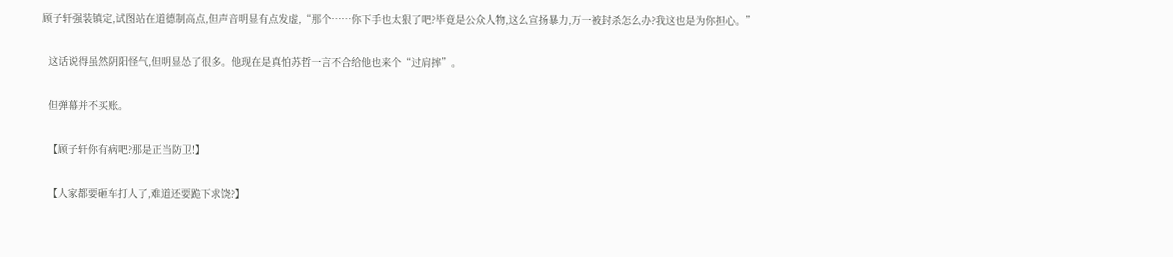顾子轩强装镇定,试图站在道德制高点,但声音明显有点发虚,“那个……你下手也太狠了吧?毕竟是公众人物,这么宣扬暴力,万一被封杀怎么办?我这也是为你担心。”

  这话说得虽然阴阳怪气,但明显怂了很多。他现在是真怕苏哲一言不合给他也来个“过肩摔”。

  但弹幕并不买账。

  【顾子轩你有病吧?那是正当防卫!】

  【人家都要砸车打人了,难道还要跪下求饶?】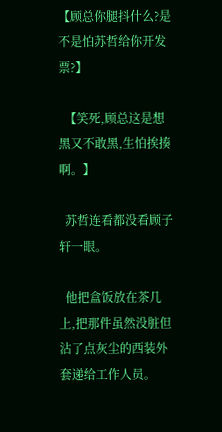【顾总你腿抖什么?是不是怕苏哲给你开发票?】

  【笑死,顾总这是想黑又不敢黑,生怕挨揍啊。】

  苏哲连看都没看顾子轩一眼。

  他把盒饭放在茶几上,把那件虽然没脏但沾了点灰尘的西装外套递给工作人员。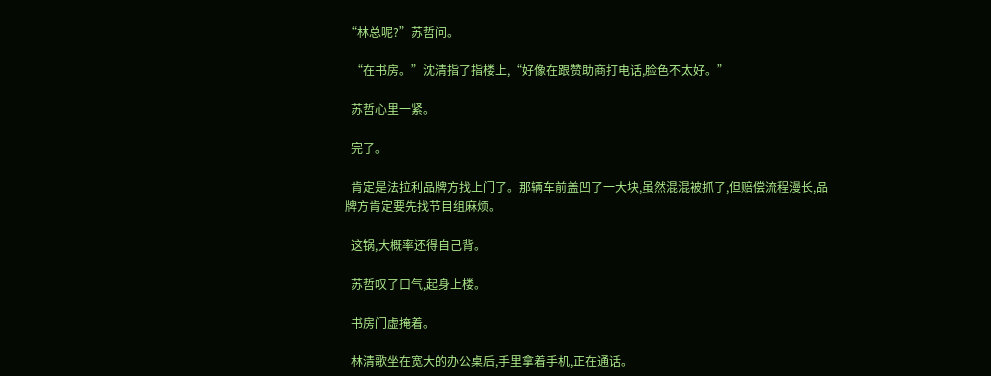“林总呢?”苏哲问。

  “在书房。”沈清指了指楼上,“好像在跟赞助商打电话,脸色不太好。”

  苏哲心里一紧。

  完了。

  肯定是法拉利品牌方找上门了。那辆车前盖凹了一大块,虽然混混被抓了,但赔偿流程漫长,品牌方肯定要先找节目组麻烦。

  这锅,大概率还得自己背。

  苏哲叹了口气,起身上楼。

  书房门虚掩着。

  林清歌坐在宽大的办公桌后,手里拿着手机,正在通话。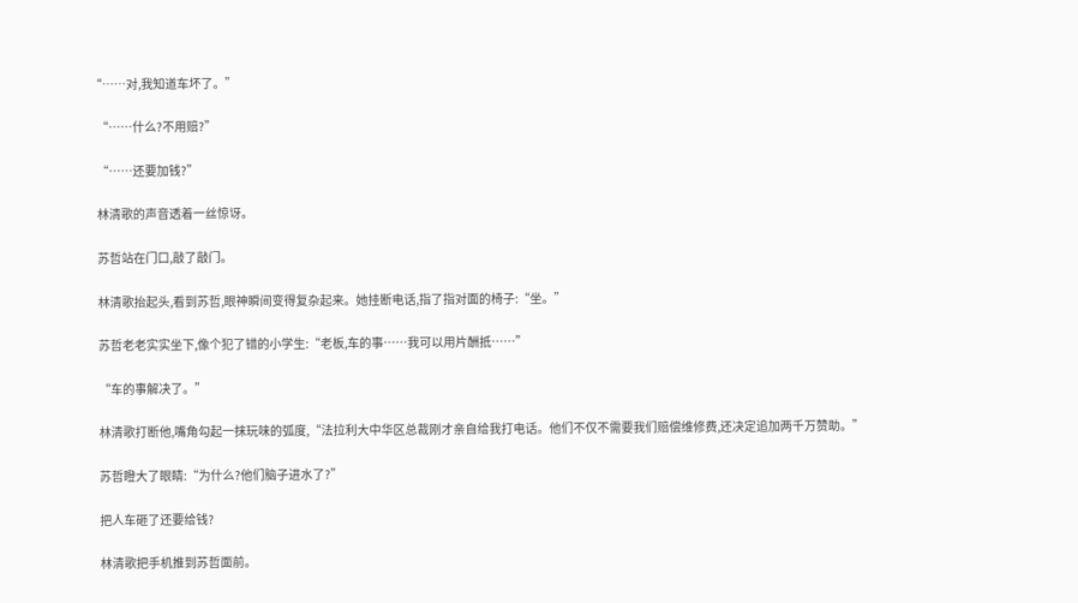“……对,我知道车坏了。”

  “……什么?不用赔?”

  “……还要加钱?”

  林清歌的声音透着一丝惊讶。

  苏哲站在门口,敲了敲门。

  林清歌抬起头,看到苏哲,眼神瞬间变得复杂起来。她挂断电话,指了指对面的椅子:“坐。”

  苏哲老老实实坐下,像个犯了错的小学生:“老板,车的事……我可以用片酬抵……”

  “车的事解决了。”

  林清歌打断他,嘴角勾起一抹玩味的弧度,“法拉利大中华区总裁刚才亲自给我打电话。他们不仅不需要我们赔偿维修费,还决定追加两千万赞助。”

  苏哲瞪大了眼睛:“为什么?他们脑子进水了?”

  把人车砸了还要给钱?

  林清歌把手机推到苏哲面前。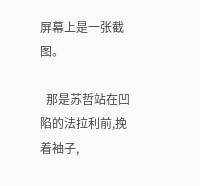屏幕上是一张截图。

  那是苏哲站在凹陷的法拉利前,挽着袖子,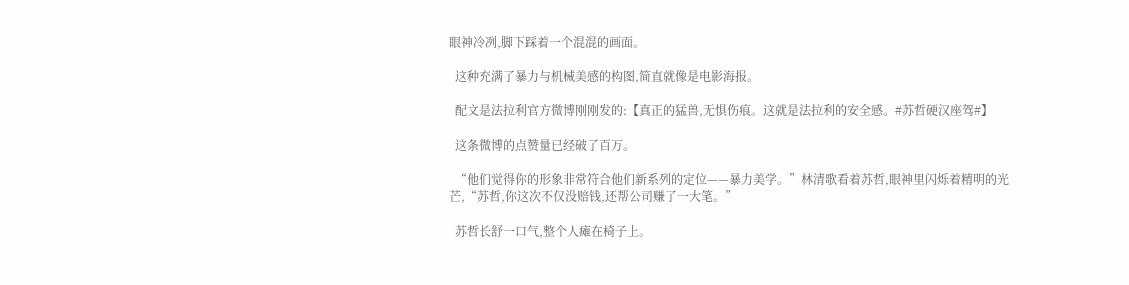眼神冷冽,脚下踩着一个混混的画面。

  这种充满了暴力与机械美感的构图,简直就像是电影海报。

  配文是法拉利官方微博刚刚发的:【真正的猛兽,无惧伤痕。这就是法拉利的安全感。#苏哲硬汉座驾#】

  这条微博的点赞量已经破了百万。

  “他们觉得你的形象非常符合他们新系列的定位——暴力美学。”林清歌看着苏哲,眼神里闪烁着精明的光芒,“苏哲,你这次不仅没赔钱,还帮公司赚了一大笔。”

  苏哲长舒一口气,整个人瘫在椅子上。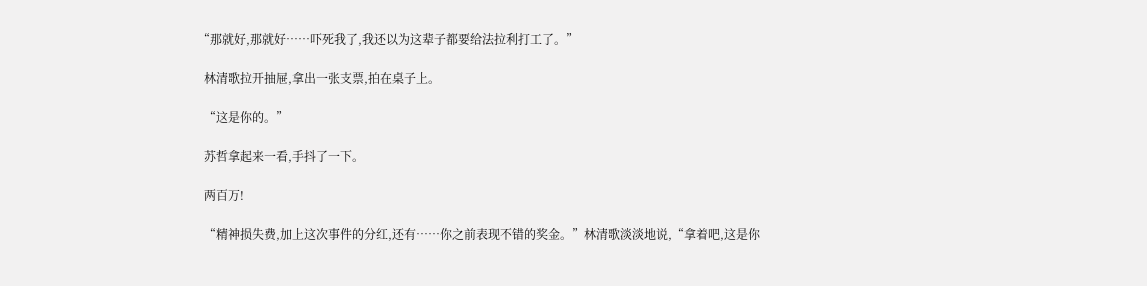“那就好,那就好……吓死我了,我还以为这辈子都要给法拉利打工了。”

  林清歌拉开抽屉,拿出一张支票,拍在桌子上。

  “这是你的。”

  苏哲拿起来一看,手抖了一下。

  两百万!

  “精神损失费,加上这次事件的分红,还有……你之前表现不错的奖金。”林清歌淡淡地说,“拿着吧,这是你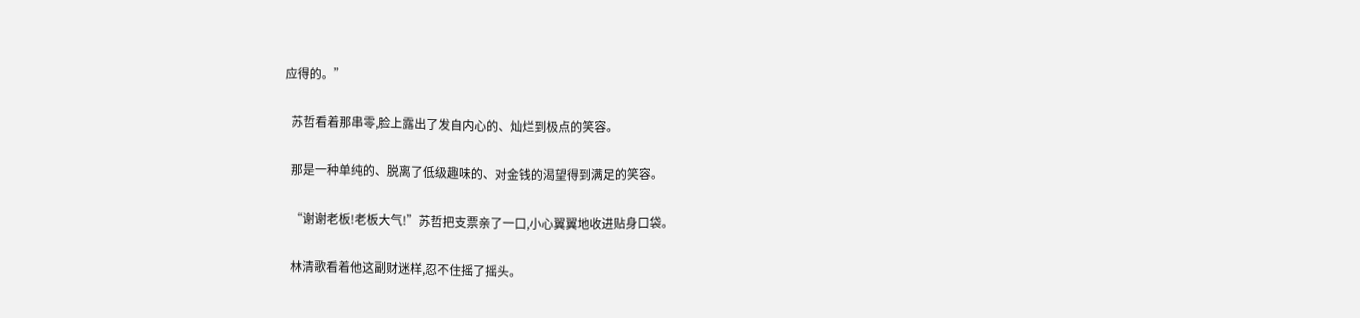应得的。”

  苏哲看着那串零,脸上露出了发自内心的、灿烂到极点的笑容。

  那是一种单纯的、脱离了低级趣味的、对金钱的渴望得到满足的笑容。

  “谢谢老板!老板大气!”苏哲把支票亲了一口,小心翼翼地收进贴身口袋。

  林清歌看着他这副财迷样,忍不住摇了摇头。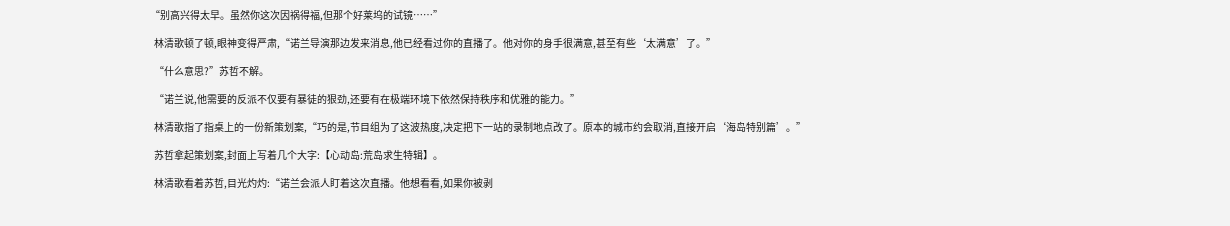“别高兴得太早。虽然你这次因祸得福,但那个好莱坞的试镜……”

  林清歌顿了顿,眼神变得严肃,“诺兰导演那边发来消息,他已经看过你的直播了。他对你的身手很满意,甚至有些‘太满意’了。”

  “什么意思?”苏哲不解。

  “诺兰说,他需要的反派不仅要有暴徒的狠劲,还要有在极端环境下依然保持秩序和优雅的能力。”

  林清歌指了指桌上的一份新策划案,“巧的是,节目组为了这波热度,决定把下一站的录制地点改了。原本的城市约会取消,直接开启‘海岛特别篇’。”

  苏哲拿起策划案,封面上写着几个大字:【心动岛:荒岛求生特辑】。

  林清歌看着苏哲,目光灼灼:“诺兰会派人盯着这次直播。他想看看,如果你被剥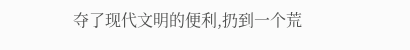夺了现代文明的便利,扔到一个荒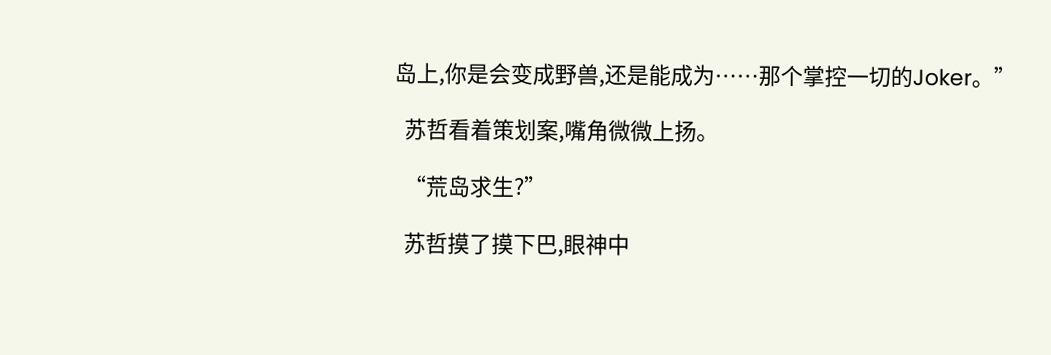岛上,你是会变成野兽,还是能成为……那个掌控一切的Joker。”

  苏哲看着策划案,嘴角微微上扬。

  “荒岛求生?”

  苏哲摸了摸下巴,眼神中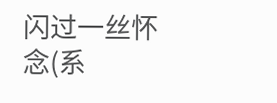闪过一丝怀念(系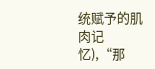统赋予的肌肉记忆),“那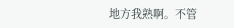地方我熟啊。不管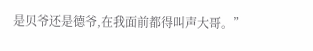是贝爷还是德爷,在我面前都得叫声大哥。”